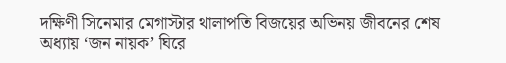দক্ষিণী সিনেমার মেগাস্টার থালাপতি বিজয়ের অভিনয় জীবনের শেষ অধ্যায় ‘জন নায়ক’ ঘিরে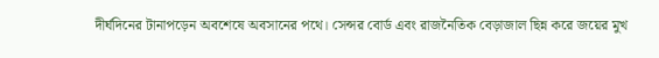দীর্ঘদিনের টানাপড়েন অবশেষে অবসানের পথে। সেন্সর বোর্ড এবং রাজনৈতিক বেড়াজাল ছিন্ন করে জয়ের মুখ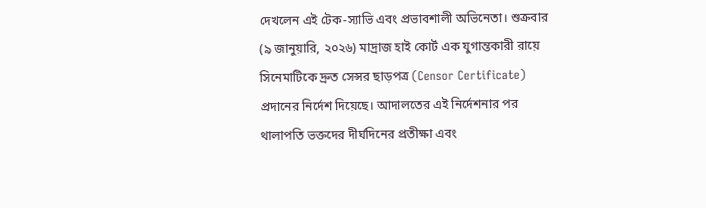দেখলেন এই টেক-স্যাভি এবং প্রভাবশালী অভিনেতা। শুক্রবার (৯ জানুয়ারি, ২০২৬) মাদ্রাজ হাই কোর্ট এক যুগান্তকারী রায়ে সিনেমাটিকে দ্রুত সেন্সর ছাড়পত্র (Censor Certificate) প্রদানের নির্দেশ দিয়েছে। আদালতের এই নির্দেশনার পর থালাপতি ভক্তদের দীর্ঘদিনের প্রতীক্ষা এবং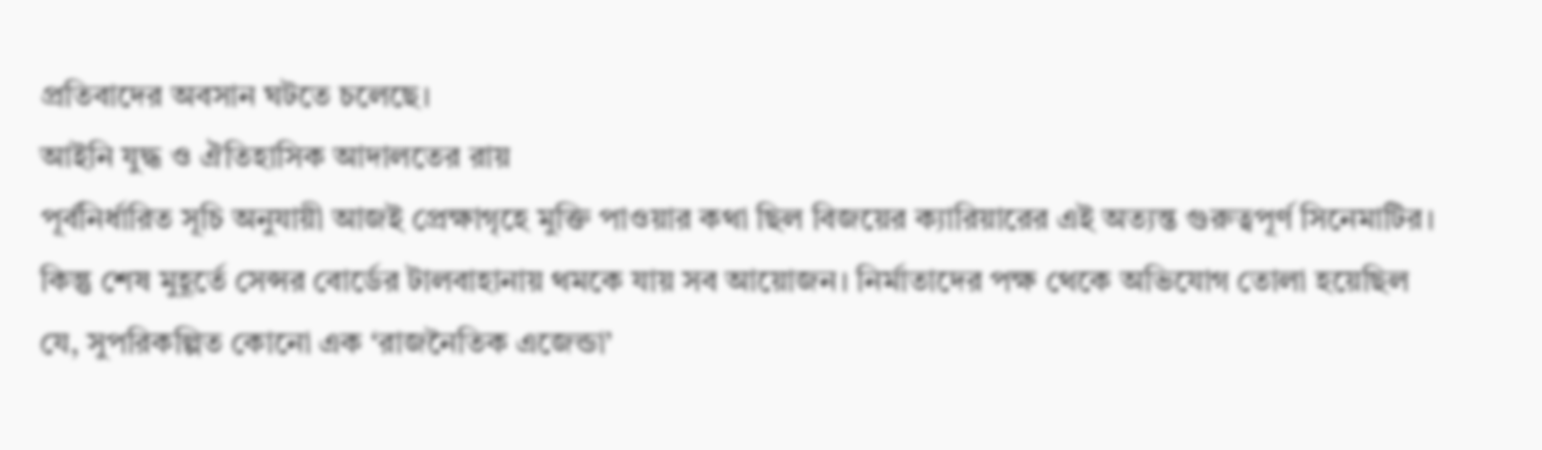প্রতিবাদের অবসান ঘটতে চলেছে।
আইনি যুদ্ধ ও ঐতিহাসিক আদালতের রায়
পূর্বনির্ধারিত সূচি অনুযায়ী আজই প্রেক্ষাগৃহে মুক্তি পাওয়ার কথা ছিল বিজয়ের ক্যারিয়ারের এই অত্যন্ত গুরুত্বপূর্ণ সিনেমাটির। কিন্তু শেষ মুহূর্তে সেন্সর বোর্ডের টালবাহানায় থমকে যায় সব আয়োজন। নির্মাতাদের পক্ষ থেকে অভিযোগ তোলা হয়েছিল যে, সুপরিকল্পিত কোনো এক ‘রাজনৈতিক এজেন্ডা’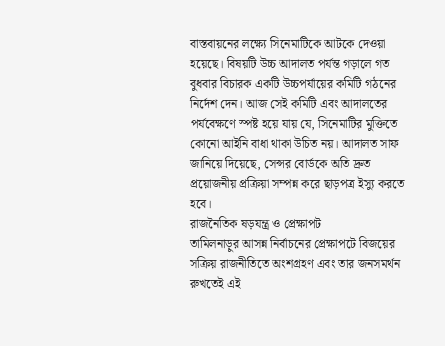বাস্তবায়নের লক্ষ্যে সিনেমাটিকে আটকে দেওয়া হয়েছে। বিষয়টি উচ্চ আদালত পর্যন্ত গড়ালে গত বুধবার বিচারক একটি উচ্চপর্যায়ের কমিটি গঠনের নির্দেশ দেন। আজ সেই কমিটি এবং আদালতের পর্যবেক্ষণে স্পষ্ট হয়ে যায় যে, সিনেমাটির মুক্তিতে কোনো আইনি বাধা থাকা উচিত নয়। আদালত সাফ জানিয়ে দিয়েছে, সেন্সর বোর্ডকে অতি দ্রুত প্রয়োজনীয় প্রক্রিয়া সম্পন্ন করে ছাড়পত্র ইস্যু করতে হবে।
রাজনৈতিক ষড়যন্ত্র ও প্রেক্ষাপট
তামিলনাড়ুর আসন্ন নির্বাচনের প্রেক্ষাপটে বিজয়ের সক্রিয় রাজনীতিতে অংশগ্রহণ এবং তার জনসমর্থন রুখতেই এই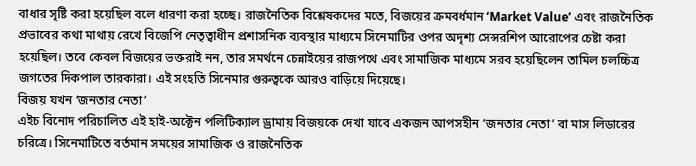বাধার সৃষ্টি করা হয়েছিল বলে ধারণা করা হচ্ছে। রাজনৈতিক বিশ্লেষকদের মতে, বিজয়ের ক্রমবর্ধমান ‘Market Value’ এবং রাজনৈতিক প্রভাবের কথা মাথায় রেখে বিজেপি নেতৃত্বাধীন প্রশাসনিক ব্যবস্থার মাধ্যমে সিনেমাটির ওপর অদৃশ্য সেন্সরশিপ আরোপের চেষ্টা করা হয়েছিল। তবে কেবল বিজয়ের ভক্তরাই নন, তার সমর্থনে চেন্নাইয়ের রাজপথে এবং সামাজিক মাধ্যমে সরব হয়েছিলেন তামিল চলচ্চিত্র জগতের দিকপাল তারকারা। এই সংহতি সিনেমার গুরুত্বকে আরও বাড়িয়ে দিয়েছে।
বিজয় যখন ‘জনতার নেতা’
এইচ বিনোদ পরিচালিত এই হাই-অক্টেন পলিটিক্যাল ড্রামায় বিজয়কে দেখা যাবে একজন আপসহীন ‘জনতার নেতা’ বা মাস লিডারের চরিত্রে। সিনেমাটিতে বর্তমান সময়ের সামাজিক ও রাজনৈতিক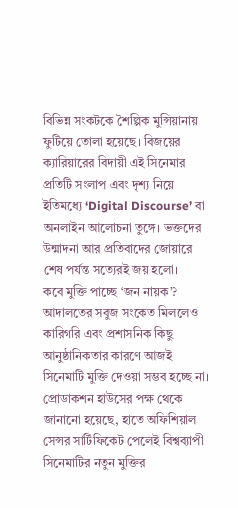বিভিন্ন সংকটকে শৈল্পিক মুন্সিয়ানায় ফুটিয়ে তোলা হয়েছে। বিজয়ের ক্যারিয়ারের বিদায়ী এই সিনেমার প্রতিটি সংলাপ এবং দৃশ্য নিয়ে ইতিমধ্যে ‘Digital Discourse’ বা অনলাইন আলোচনা তুঙ্গে। ভক্তদের উন্মাদনা আর প্রতিবাদের জোয়ারে শেষ পর্যন্ত সত্যেরই জয় হলো।
কবে মুক্তি পাচ্ছে ‘জন নায়ক’?
আদালতের সবুজ সংকেত মিললেও কারিগরি এবং প্রশাসনিক কিছু আনুষ্ঠানিকতার কারণে আজই সিনেমাটি মুক্তি দেওয়া সম্ভব হচ্ছে না। প্রোডাকশন হাউসের পক্ষ থেকে জানানো হয়েছে, হাতে অফিশিয়াল সেন্সর সার্টিফিকেট পেলেই বিশ্বব্যাপী সিনেমাটির নতুন মুক্তির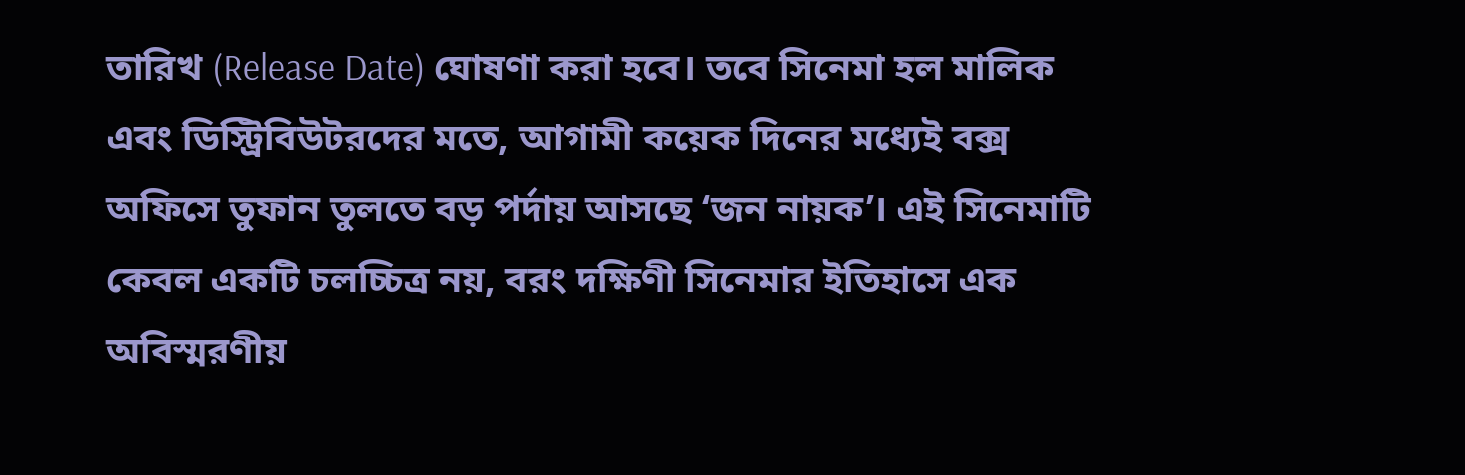তারিখ (Release Date) ঘোষণা করা হবে। তবে সিনেমা হল মালিক এবং ডিস্ট্রিবিউটরদের মতে, আগামী কয়েক দিনের মধ্যেই বক্স অফিসে তুফান তুলতে বড় পর্দায় আসছে ‘জন নায়ক’। এই সিনেমাটি কেবল একটি চলচ্চিত্র নয়, বরং দক্ষিণী সিনেমার ইতিহাসে এক অবিস্মরণীয়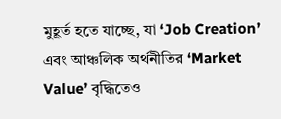মুহূর্ত হতে যাচ্ছে, যা ‘Job Creation’ এবং আঞ্চলিক অর্থনীতির ‘Market Value’ বৃদ্ধিতেও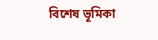বিশেষ ভূমিকা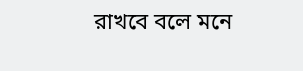রাখবে বলে মনে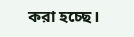করা হচ্ছে।